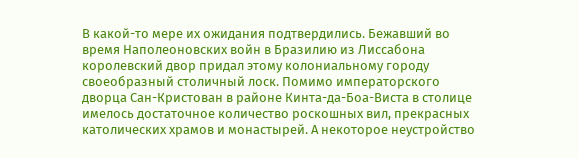В какой-то мере их ожидания подтвердились. Бежавший во время Наполеоновских войн в Бразилию из Лиссабона королевский двор придал этому колониальному городу своеобразный столичный лоск. Помимо императорского дворца Сан-Кристован в районе Кинта-да-Боа-Виста в столице имелось достаточное количество роскошных вил, прекрасных католических храмов и монастырей. А некоторое неустройство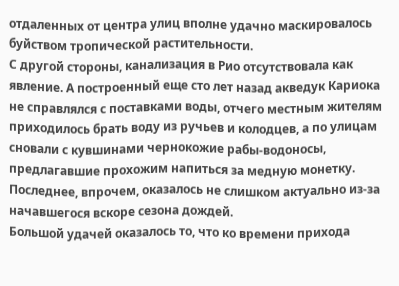отдаленных от центра улиц вполне удачно маскировалось буйством тропической растительности.
С другой стороны, канализация в Рио отсутствовала как явление. А построенный еще сто лет назад акведук Кариока не справлялся с поставками воды, отчего местным жителям приходилось брать воду из ручьев и колодцев, а по улицам сновали с кувшинами чернокожие рабы-водоносы, предлагавшие прохожим напиться за медную монетку. Последнее, впрочем, оказалось не слишком актуально из-за начавшегося вскоре сезона дождей.
Большой удачей оказалось то, что ко времени прихода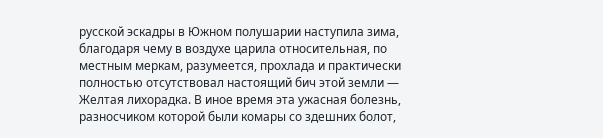русской эскадры в Южном полушарии наступила зима, благодаря чему в воздухе царила относительная, по местным меркам, разумеется, прохлада и практически полностью отсутствовал настоящий бич этой земли — Желтая лихорадка. В иное время эта ужасная болезнь, разносчиком которой были комары со здешних болот,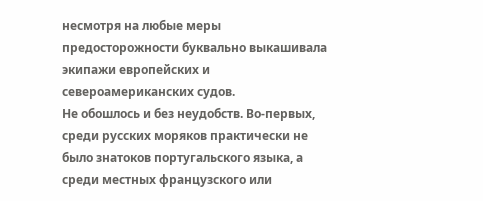несмотря на любые меры предосторожности буквально выкашивала экипажи европейских и североамериканских судов.
Не обошлось и без неудобств. Во-первых, среди русских моряков практически не было знатоков португальского языка, а среди местных французского или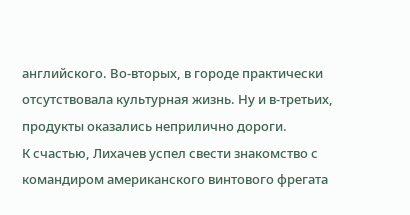английского. Во-вторых, в городе практически отсутствовала культурная жизнь. Ну и в-третьих, продукты оказались неприлично дороги.
К счастью, Лихачев успел свести знакомство с командиром американского винтового фрегата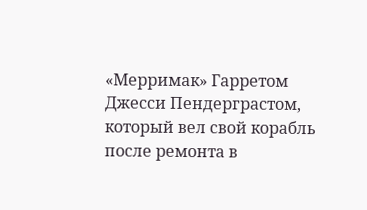«Мерримак» Гарретом Джесси Пендерграстом, который вел свой корабль после ремонта в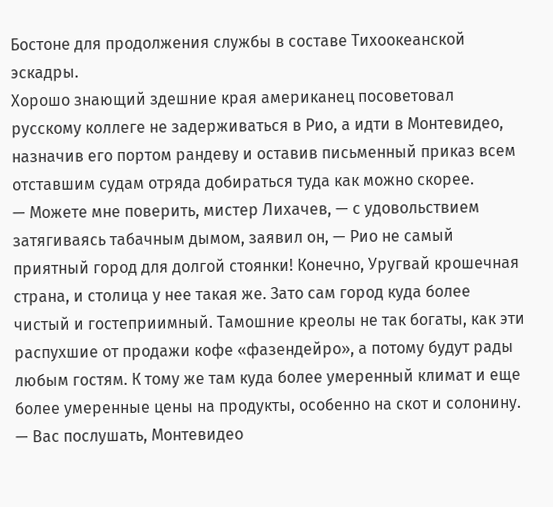Бостоне для продолжения службы в составе Тихоокеанской эскадры.
Хорошо знающий здешние края американец посоветовал русскому коллеге не задерживаться в Рио, а идти в Монтевидео, назначив его портом рандеву и оставив письменный приказ всем отставшим судам отряда добираться туда как можно скорее.
— Можете мне поверить, мистер Лихачев, — с удовольствием затягиваясь табачным дымом, заявил он, — Рио не самый приятный город для долгой стоянки! Конечно, Уругвай крошечная страна, и столица у нее такая же. Зато сам город куда более чистый и гостеприимный. Тамошние креолы не так богаты, как эти распухшие от продажи кофе «фазендейро», а потому будут рады любым гостям. К тому же там куда более умеренный климат и еще более умеренные цены на продукты, особенно на скот и солонину.
— Вас послушать, Монтевидео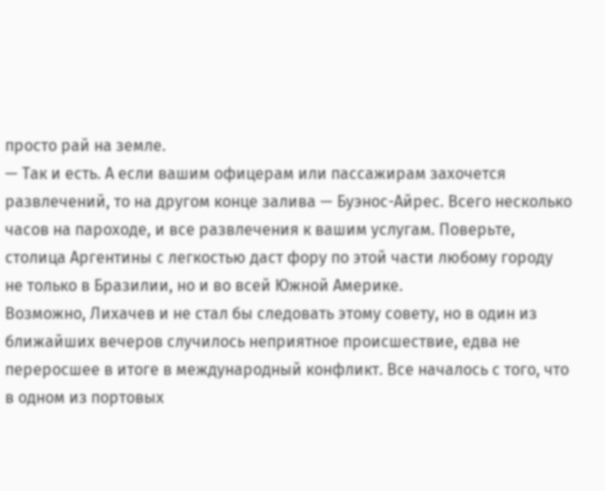просто рай на земле.
— Так и есть. А если вашим офицерам или пассажирам захочется развлечений, то на другом конце залива — Буэнос-Айрес. Всего несколько часов на пароходе, и все развлечения к вашим услугам. Поверьте, столица Аргентины с легкостью даст фору по этой части любому городу не только в Бразилии, но и во всей Южной Америке.
Возможно, Лихачев и не стал бы следовать этому совету, но в один из ближайших вечеров случилось неприятное происшествие, едва не переросшее в итоге в международный конфликт. Все началось с того, что в одном из портовых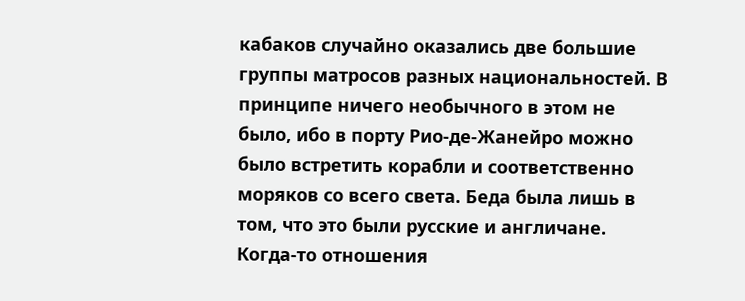кабаков случайно оказались две большие группы матросов разных национальностей. В принципе ничего необычного в этом не было, ибо в порту Рио-де-Жанейро можно было встретить корабли и соответственно моряков со всего света. Беда была лишь в том, что это были русские и англичане.
Когда-то отношения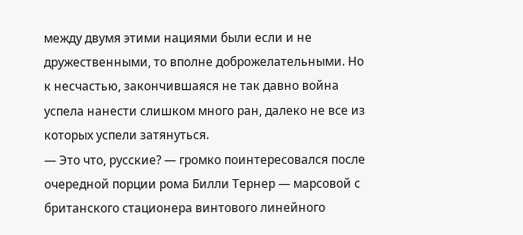между двумя этими нациями были если и не дружественными, то вполне доброжелательными. Но к несчастью, закончившаяся не так давно война успела нанести слишком много ран, далеко не все из которых успели затянуться.
— Это что, русские? — громко поинтересовался после очередной порции рома Билли Тернер — марсовой с британского стационера винтового линейного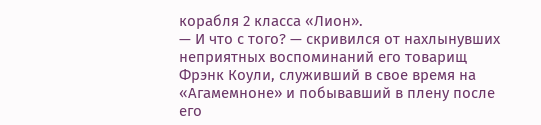корабля 2 класса «Лион».
— И что с того? — скривился от нахлынувших неприятных воспоминаний его товарищ Фрэнк Коули, служивший в свое время на «Агамемноне» и побывавший в плену после его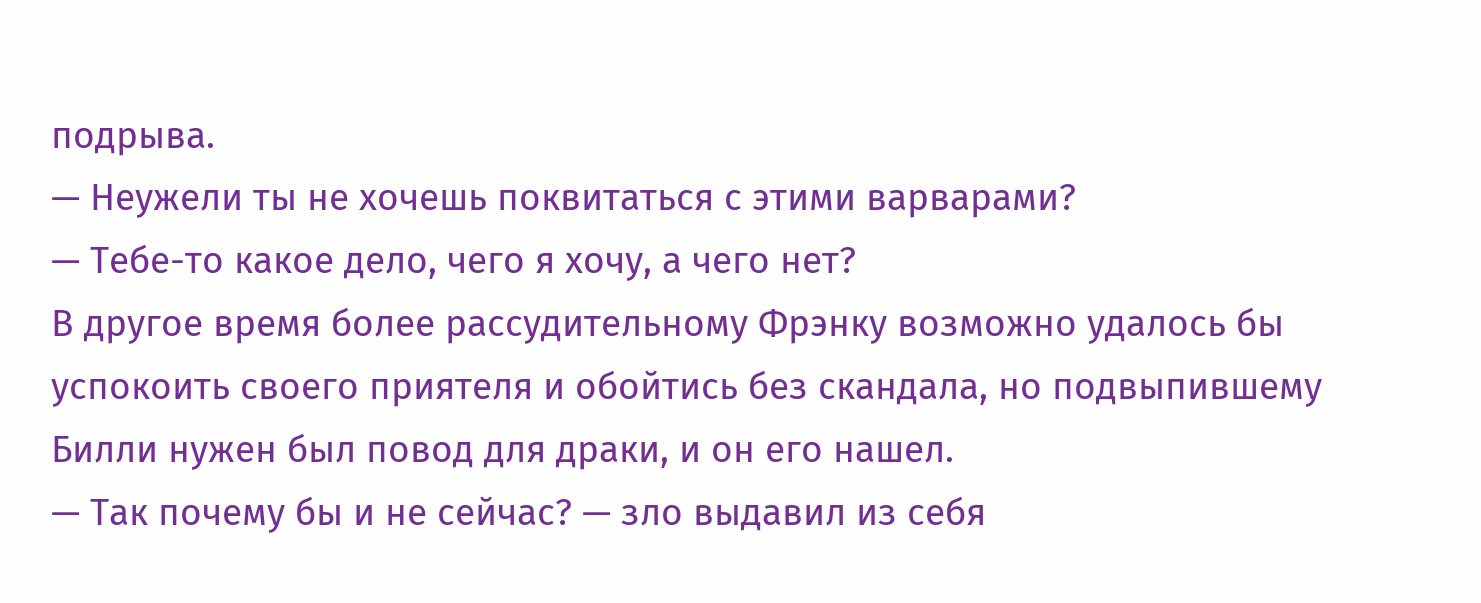подрыва.
— Неужели ты не хочешь поквитаться с этими варварами?
— Тебе-то какое дело, чего я хочу, а чего нет?
В другое время более рассудительному Фрэнку возможно удалось бы успокоить своего приятеля и обойтись без скандала, но подвыпившему Билли нужен был повод для драки, и он его нашел.
— Так почему бы и не сейчас? — зло выдавил из себя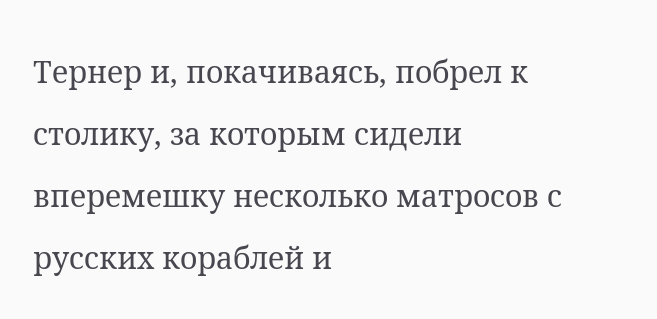Тернер и, покачиваясь, побрел к столику, за которым сидели вперемешку несколько матросов с русских кораблей и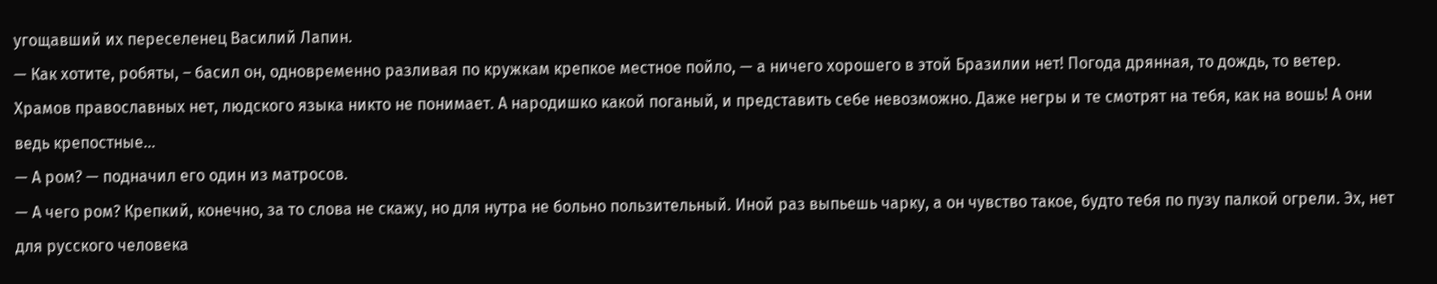угощавший их переселенец Василий Лапин.
— Как хотите, робяты, – басил он, одновременно разливая по кружкам крепкое местное пойло, — а ничего хорошего в этой Бразилии нет! Погода дрянная, то дождь, то ветер. Храмов православных нет, людского языка никто не понимает. А народишко какой поганый, и представить себе невозможно. Даже негры и те смотрят на тебя, как на вошь! А они ведь крепостные…
— А ром? — подначил его один из матросов.
— А чего ром? Крепкий, конечно, за то слова не скажу, но для нутра не больно пользительный. Иной раз выпьешь чарку, а он чувство такое, будто тебя по пузу палкой огрели. Эх, нет для русского человека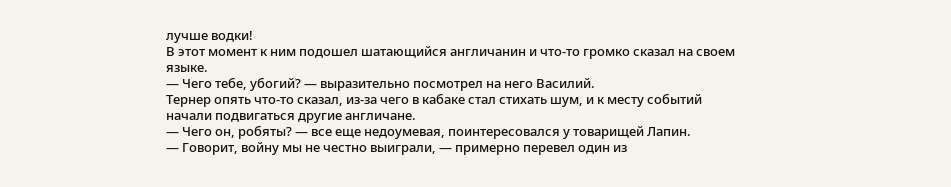лучше водки!
В этот момент к ним подошел шатающийся англичанин и что-то громко сказал на своем языке.
— Чего тебе, убогий? — выразительно посмотрел на него Василий.
Тернер опять что-то сказал, из-за чего в кабаке стал стихать шум, и к месту событий начали подвигаться другие англичане.
— Чего он, робяты? — все еще недоумевая, поинтересовался у товарищей Лапин.
— Говорит, войну мы не честно выиграли, — примерно перевел один из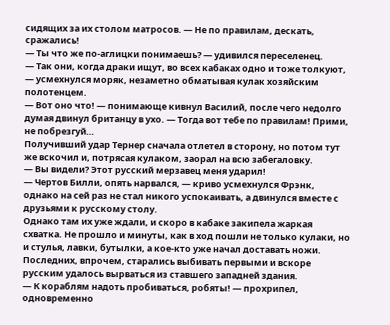сидящих за их столом матросов. — Не по правилам, дескать, сражались!
— Ты что же по-аглицки понимаешь? — удивился переселенец.
— Так они, когда драки ищут, во всех кабаках одно и тоже толкуют, — усмехнулся моряк, незаметно обматывая кулак хозяйским полотенцем.
— Вот оно что! — понимающе кивнул Василий, после чего недолго думая двинул британцу в ухо. — Тогда вот тебе по правилам! Прими, не побрезгуй…
Получивший удар Тернер сначала отлетел в сторону, но потом тут же вскочил и, потрясая кулаком, заорал на всю забегаловку.
— Вы видели? Этот русский мерзавец меня ударил!
— Чертов Билли, опять нарвался, — криво усмехнулся Фрэнк, однако на сей раз не стал никого успокаивать, а двинулся вместе с друзьями к русскому столу.
Однако там их уже ждали, и скоро в кабаке закипела жаркая схватка. Не прошло и минуты, как в ход пошли не только кулаки, но и стулья, лавки, бутылки, а кое-кто уже начал доставать ножи. Последних, впрочем, старались выбивать первыми и вскоре русским удалось вырваться из ставшего западней здания.
— К кораблям надоть пробиваться, робяты! — прохрипел, одновременно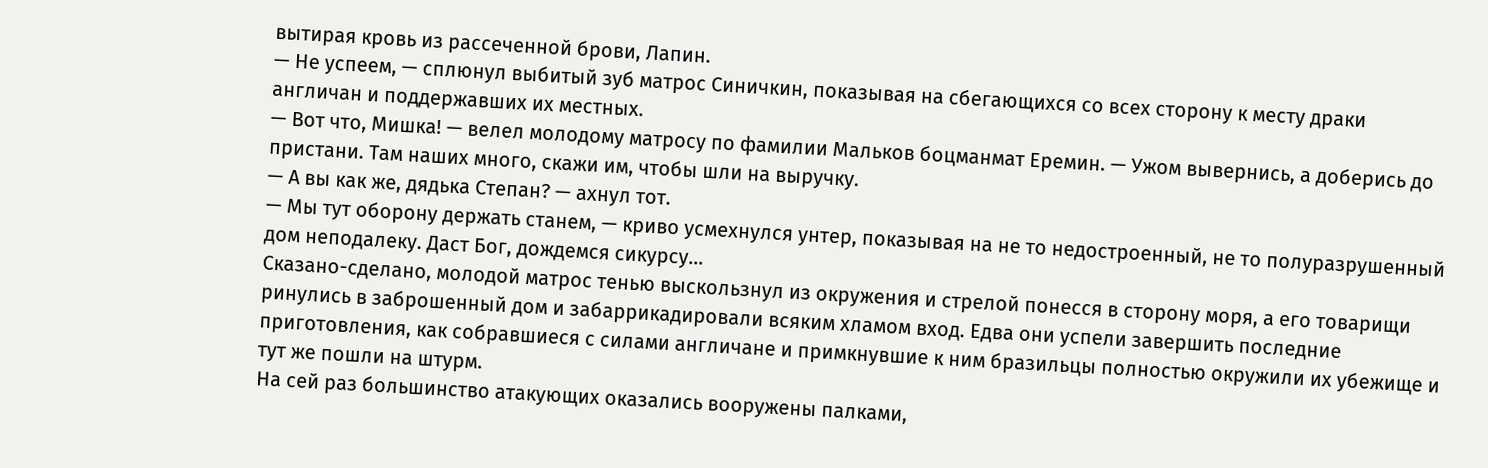вытирая кровь из рассеченной брови, Лапин.
— Не успеем, — сплюнул выбитый зуб матрос Синичкин, показывая на сбегающихся со всех сторону к месту драки англичан и поддержавших их местных.
— Вот что, Мишка! — велел молодому матросу по фамилии Мальков боцманмат Еремин. — Ужом вывернись, а доберись до пристани. Там наших много, скажи им, чтобы шли на выручку.
— А вы как же, дядька Степан? — ахнул тот.
— Мы тут оборону держать станем, — криво усмехнулся унтер, показывая на не то недостроенный, не то полуразрушенный дом неподалеку. Даст Бог, дождемся сикурсу…
Сказано-сделано, молодой матрос тенью выскользнул из окружения и стрелой понесся в сторону моря, а его товарищи ринулись в заброшенный дом и забаррикадировали всяким хламом вход. Едва они успели завершить последние приготовления, как собравшиеся с силами англичане и примкнувшие к ним бразильцы полностью окружили их убежище и тут же пошли на штурм.
На сей раз большинство атакующих оказались вооружены палками,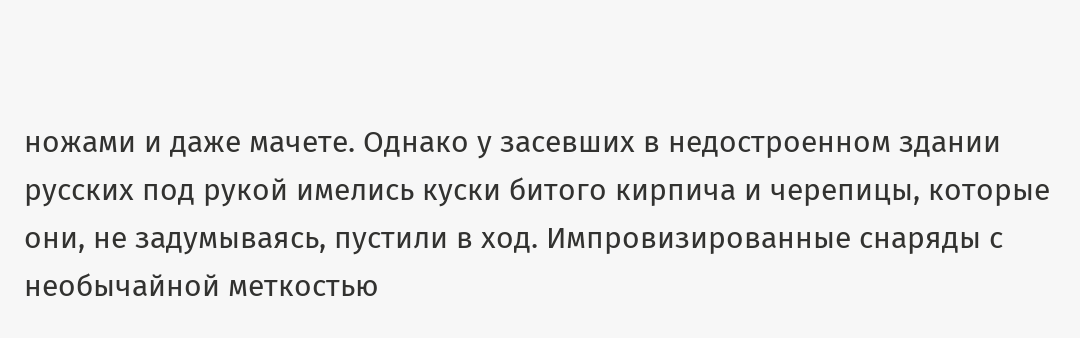ножами и даже мачете. Однако у засевших в недостроенном здании русских под рукой имелись куски битого кирпича и черепицы, которые они, не задумываясь, пустили в ход. Импровизированные снаряды с необычайной меткостью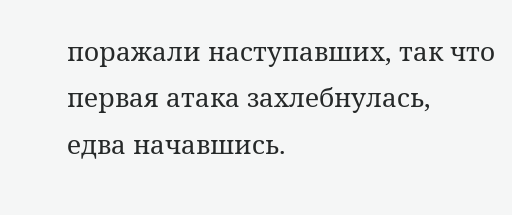поражали наступавших, так что первая атака захлебнулась, едва начавшись.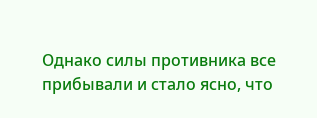Однако силы противника все прибывали и стало ясно, что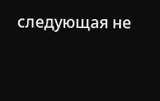следующая не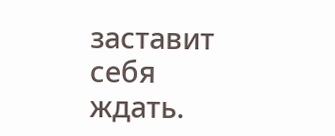заставит себя ждать.